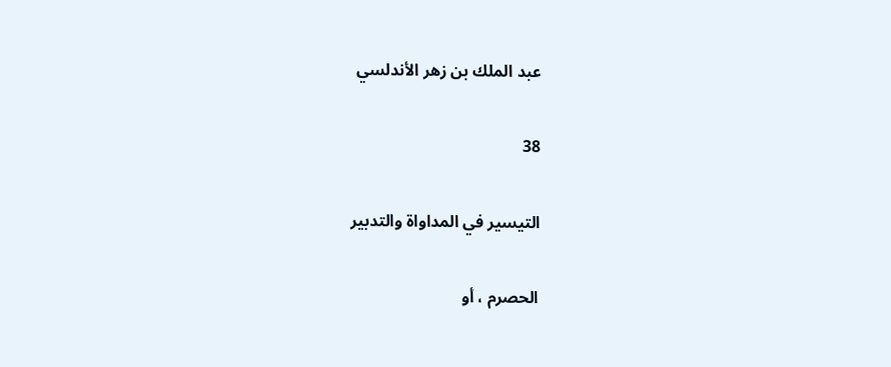عبد الملك بن زهر الأندلسي

38

التيسير في المداواة والتدبير

الحصرم ، أو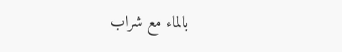بالماء مع شراب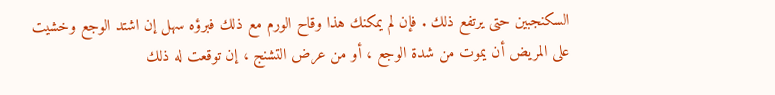السكنجبين حتى يرتفع ذلك . فإن لم يمكنك هذا وقاح الورم مع ذلك فبرؤه سهل إن اشتد الوجع وخشيت على المريض أن يموت من شدة الوجع ، أو من عرض التشنج ، إن توقعت له ذلك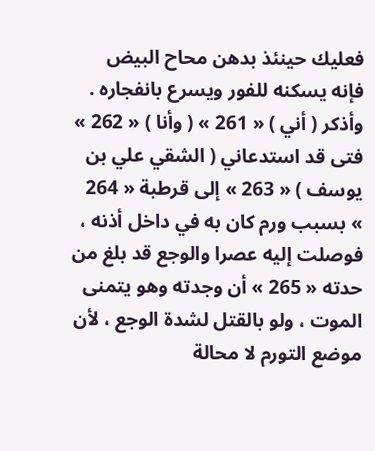فعليك حينئذ بدهن محاح البيض فإنه يسكنه للفور ويسرع بانفجاره . وأذكر ( أني ) « 261 » ( وأنا ) « 262 » فتى قد استدعاني ( الشقي علي بن يوسف ) « 263 » إلى قرطبة « 264 » بسبب ورم كان به في داخل أذنه ، فوصلت إليه عصرا والوجع قد بلغ من حدته « 265 » أن وجدته وهو يتمنى الموت ، ولو بالقتل لشدة الوجع ، لأن موضع التورم لا محالة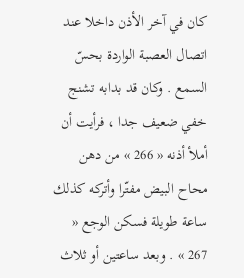كان في آخر الأذن داخلا عند اتصال العصبة الواردة بحسّ السمع . وكان قد بدابه تشنج خفي ضعيف جدا ، فرأيت أن أملأ أذنه « 266 » من دهن محاح البيض مفتّرا وأتركه كذلك ساعة طويلة فسكن الوجع « 267 » . وبعد ساعتين أو ثلاث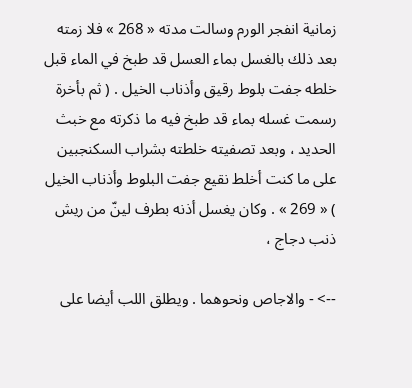زمانية انفجر الورم وسالت مدته « 268 » فلا زمته بعد ذلك بالغسل بماء العسل قد طبخ في الماء قبل خلطه جفت بلوط رقيق وأذناب الخيل . ( ثم بأخرة رسمت غسله بماء قد طبخ فيه ما ذكرته مع خبث الحديد ، وبعد تصفيته خلطته بشراب السكنجبين على ما كنت أخلط نقيع جفت البلوط وأذناب الخيل ) « 269 » . وكان يغسل أذنه بطرف لينّ من ريش ذنب دجاج ،

--> - والاجاص ونحوهما . ويطلق اللب أيضا على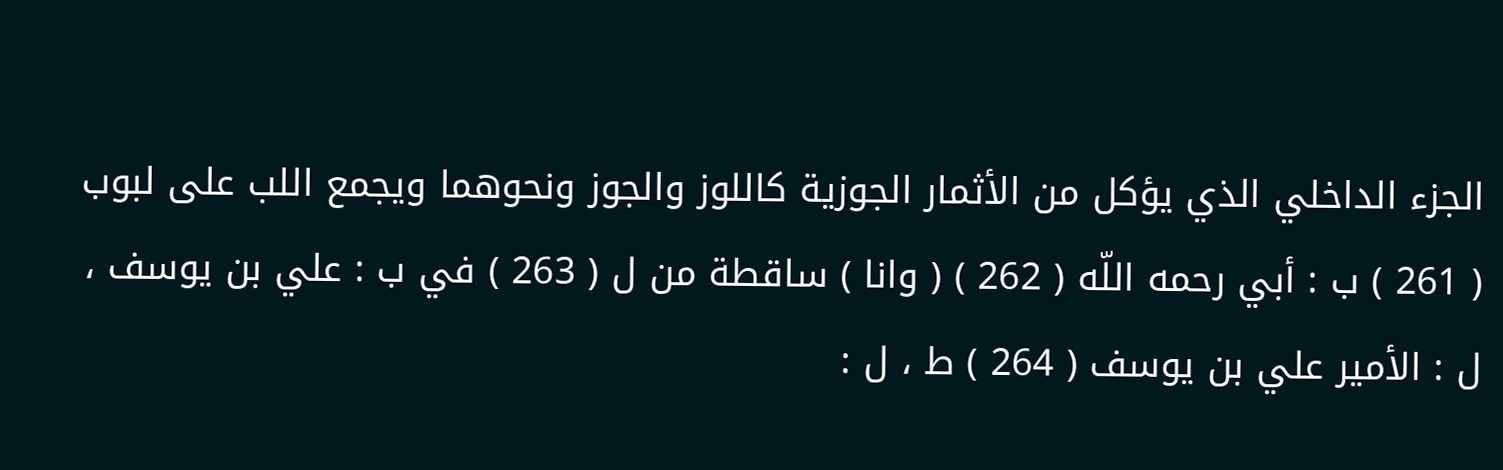الجزء الداخلي الذي يؤكل من الأثمار الجوزية كاللوز والجوز ونحوهما ويجمع اللب على لبوب ( 261 ) ب : أبي رحمه اللّه ( 262 ) ( وانا ) ساقطة من ل ( 263 ) في ب : علي بن يوسف ، ل : الأمير علي بن يوسف ( 264 ) ط ، ل :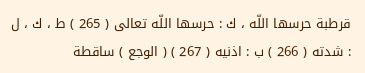قرطبة حرسها اللّه ، ك : حرسها اللّه تعالى ( 265 ) ط ، ك ، ل : شدته ( 266 ) ب : اذنيه ( 267 ) ( الوجع ) ساقطة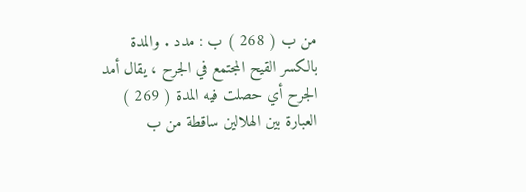من ب ( 268 ) ب : مدد . والمدة بالكسر القيح المجتمع في الجرح ، يقال أمد الجرح أي حصلت فيه المدة ( 269 ) العبارة بين الهلالين ساقطة من ب